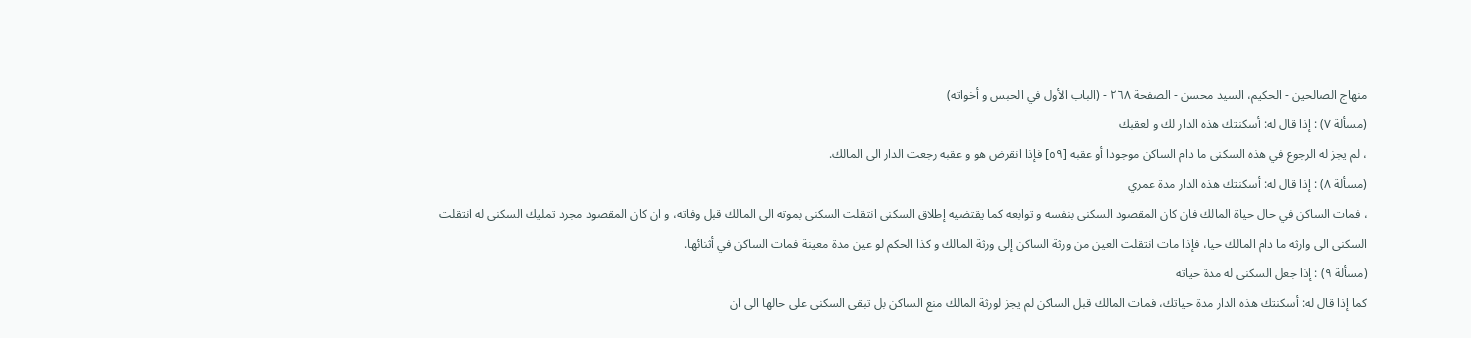منهاج الصالحين - الحكيم، السيد محسن - الصفحة ٢٦٨ - (الباب الأول في الحبس و أخواته)
(مسألة ٧) : إذا قال له: أسكنتك هذه الدار لك و لعقبك
، لم يجز له الرجوع في هذه السكنى ما دام الساكن موجودا أو عقبه [٥٩] فإذا انقرض هو و عقبه رجعت الدار الى المالك.
(مسألة ٨) : إذا قال له: أسكنتك هذه الدار مدة عمري
، فمات الساكن في حال حياة المالك فان كان المقصود السكنى بنفسه و توابعه كما يقتضيه إطلاق السكنى انتقلت السكنى بموته الى المالك قبل وفاته، و ان كان المقصود مجرد تمليك السكنى له انتقلت السكنى الى وارثه ما دام المالك حيا، فإذا مات انتقلت العين من ورثة الساكن إلى ورثة المالك و كذا الحكم لو عين مدة معينة فمات الساكن في أثنائها.
(مسألة ٩) : إذا جعل السكنى له مدة حياته
كما إذا قال له: أسكنتك هذه الدار مدة حياتك، فمات المالك قبل الساكن لم يجز لورثة المالك منع الساكن بل تبقى السكنى على حالها الى ان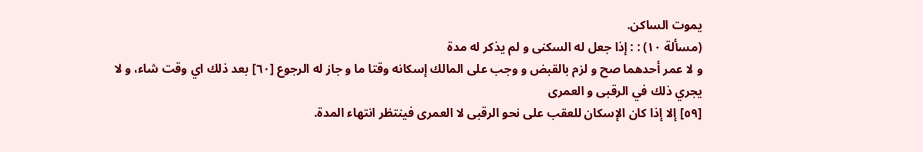يموت الساكن.
(مسألة ١٠) : : إذا جعل له السكنى و لم يذكر له مدة
و لا عمر أحدهما صح و لزم بالقبض و وجب على المالك إسكانه وقتا ما و جاز له الرجوع [٦٠] بعد ذلك اي وقت شاء، و لا يجري ذلك في الرقبى و العمرى
[٥٩] إلا إذا كان الإسكان للعقب على نحو الرقبى لا العمرى فينتظر انتهاء المدة.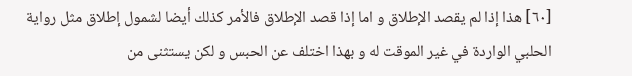[٦٠] هذا إذا لم يقصد الإطلاق و اما إذا قصد الإطلاق فالأمر كذلك أيضا لشمول إطلاق مثل رواية الحلبي الواردة في غير الموقت له و بهذا اختلف عن الحبس و لكن يستثنى من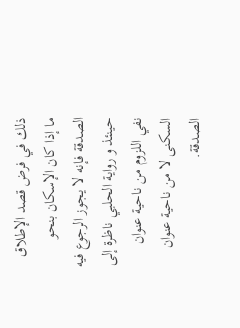ذلك في فرض قصد الإطلاق ما إذا كان الإسكان بنحو الصدقة فإنه لا يجوز الرجوع فيه حينئذ و رواية الحلبي ناظرة إلى نفي اللزوم من ناحية عنوان السكنى لا من ناحية عنوان الصدقة.